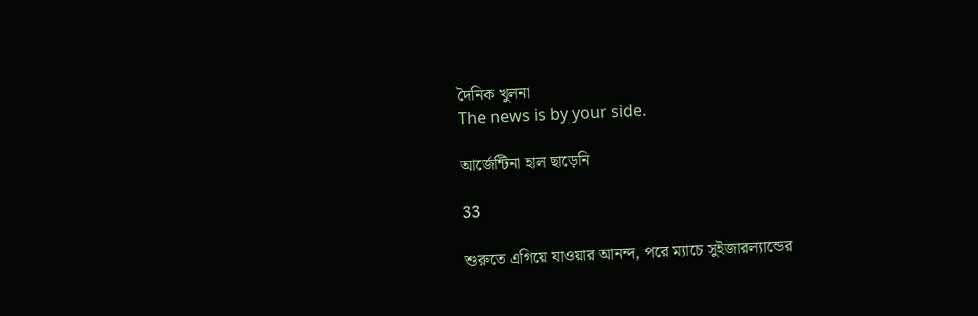দৈনিক খুলনা
The news is by your side.

আর্জেন্টিনা হাল ছাড়েনি

33

শুরুতে এগিয়ে যাওয়ার আনন্দ, পরে ম্যাচে সুইজারল্যান্ডের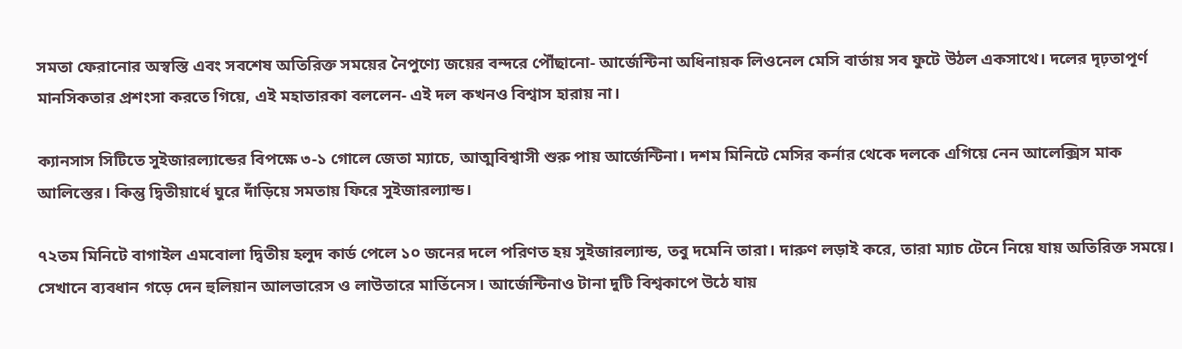সমতা ফেরানোর অস্বস্তি এবং সবশেষ অতিরিক্ত সময়ের নৈপুণ্যে জয়ের বন্দরে পৌঁছানো- আর্জেন্টিনা অধিনায়ক লিওনেল মেসি বার্তায় সব ফুটে উঠল একসাথে। দলের দৃঢ়তাপূর্ণ মানসিকতার প্রশংসা করতে গিয়ে, এই মহাতারকা বললেন- এই দল কখনও বিশ্বাস হারায় না।

ক্যানসাস সিটিতে সুইজারল্যান্ডের বিপক্ষে ৩-১ গোলে জেতা ম্যাচে, আত্মবিশ্বাসী শুরু পায় আর্জেন্টিনা। দশম মিনিটে মেসির কর্নার থেকে দলকে এগিয়ে নেন আলেক্সিস মাক আলিস্তের। কিন্তু দ্বিতীয়ার্ধে ঘুরে দাঁড়িয়ে সমতায় ফিরে সুইজারল্যান্ড।

৭২তম মিনিটে বাগাইল এমবোলা দ্বিতীয় হলুদ কার্ড পেলে ১০ জনের দলে পরিণত হয় সুইজারল্যান্ড, তবু দমেনি তারা। দারুণ লড়াই করে, তারা ম্যাচ টেনে নিয়ে যায় অতিরিক্ত সময়ে। সেখানে ব্যবধান গড়ে দেন হুলিয়ান আলভারেস ও লাউতারে মার্তিনেস। আর্জেন্টিনাও টানা দুটি বিশ্বকাপে উঠে যায়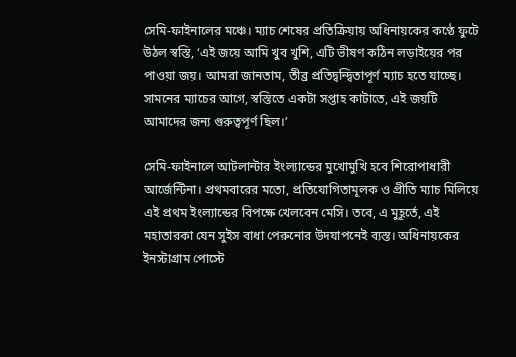সেমি-ফাইনালের মঞ্চে। ম্যাচ শেষের প্রতিক্রিয়ায় অধিনায়কের কণ্ঠে ফুটে উঠল স্বস্তি, ‘এই জয়ে আমি খুব খুশি, এটি ভীষণ কঠিন লড়াইয়ের পর পাওয়া জয়। আমরা জানতাম, তীব্র প্রতিদ্বন্দ্বিতাপূর্ণ ম্যাচ হতে যাচ্ছে। সামনের ম্যাচের আগে, স্বস্তিতে একটা সপ্তাহ কাটাতে, এই জয়টি আমাদের জন্য গুরুত্বপূর্ণ ছিল।’

সেমি-ফাইনালে আটলান্টার ইংল্যান্ডের মুখোমুখি হবে শিরোপাধারী আর্জেন্টিনা। প্রথমবারের মতো, প্রতিযোগিতামূলক ও প্রীতি ম্যাচ মিলিয়ে এই প্রথম ইংল্যান্ডের বিপক্ষে খেলবেন মেসি। তবে, এ মুহূর্তে, এই মহাতারকা যেন সুইস বাধা পেরুনোর উদযাপনেই ব্যস্ত। অধিনায়কের ইনস্টাগ্রাম পোস্টে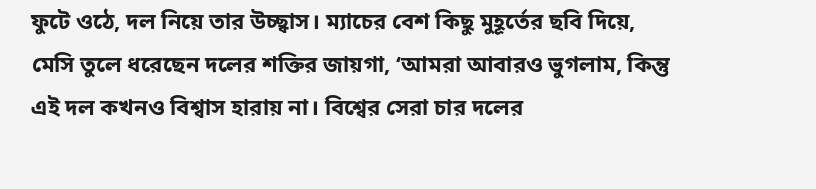ফুটে ওঠে, দল নিয়ে তার উচ্ছ্বাস। ম্যাচের বেশ কিছু মুহূর্তের ছবি দিয়ে, মেসি তুলে ধরেছেন দলের শক্তির জায়গা, ‘আমরা আবারও ভুগলাম, কিন্তু এই দল কখনও বিশ্বাস হারায় না। বিশ্বের সেরা চার দলের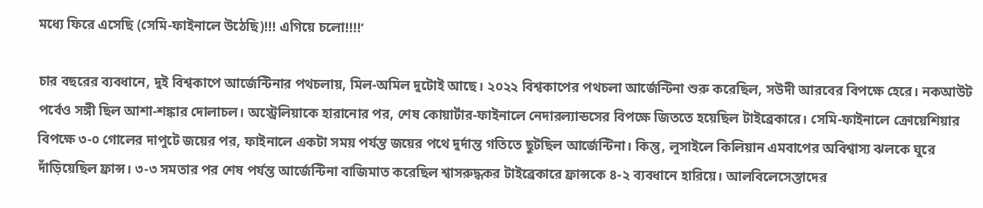মধ্যে ফিরে এসেছি (সেমি-ফাইনালে উঠেছি)!!! এগিয়ে চলো!!!!’

চার বছরের ব্যবধানে, দুই বিশ্বকাপে আর্জেন্টিনার পথচলায়, মিল-অমিল দুটোই আছে। ২০২২ বিশ্বকাপের পথচলা আর্জেন্টিনা শুরু করেছিল, সউদী আরবের বিপক্ষে হেরে। নকআউট পর্বেও সঙ্গী ছিল আশা-শঙ্কার দোলাচল। অস্ট্রেলিয়াকে হারানোর পর, শেষ কোয়ার্টার-ফাইনালে নেদারল্যান্ডসের বিপক্ষে জিততে হয়েছিল টাইব্রেকারে। সেমি-ফাইনালে ক্রোয়েশিয়ার বিপক্ষে ৩-০ গোলের দাপুটে জয়ের পর, ফাইনালে একটা সময় পর্যন্ত জয়ের পথে দুর্দান্ত গতিতে ছুটছিল আর্জেন্টিনা। কিন্তু, লুসাইলে কিলিয়ান এমবাপের অবিশ্বাস্য ঝলকে ঘুরে দাঁড়িয়েছিল ফ্রান্স। ৩-৩ সমতার পর শেষ পর্যন্ত আর্জেন্টিনা বাজিমাত করেছিল শ্বাসরুদ্ধকর টাইব্রেকারে ফ্রান্সকে ৪-২ ব্যবধানে হারিয়ে। আলবিলেসেস্তাদের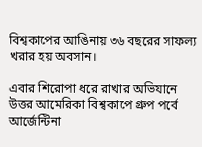বিশ্বকাপের আঙিনায় ৩৬ বছরের সাফল্য খরার হয় অবসান।

এবার শিরোপা ধরে রাখার অভিযানে উত্তর আমেরিকা বিশ্বকাপে গ্রুপ পর্বে আর্জেন্টিনা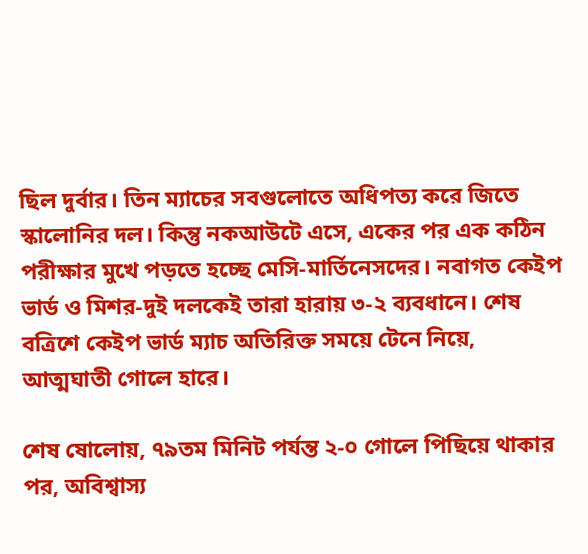ছিল দুর্বার। তিন ম্যাচের সবগুলোতে অধিপত্য করে জিতে স্কালোনির দল। কিন্তু নকআউটে এসে, একের পর এক কঠিন পরীক্ষার মুখে পড়তে হচ্ছে মেসি-মার্তিনেসদের। নবাগত কেইপ ভার্ড ও মিশর-দুই দলকেই তারা হারায় ৩-২ ব্যবধানে। শেষ বত্রিশে কেইপ ভার্ড ম্যাচ অতিরিক্ত সময়ে টেনে নিয়ে, আত্মঘাতী গোলে হারে।

শেষ ষোলোয়, ৭৯তম মিনিট পর্যন্ত ২-০ গোলে পিছিয়ে থাকার পর, অবিশ্বাস্য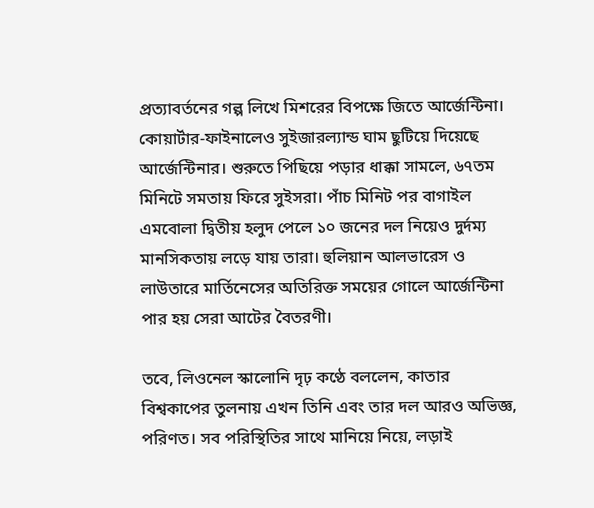প্রত্যাবর্তনের গল্প লিখে মিশরের বিপক্ষে জিতে আর্জেন্টিনা। কোয়ার্টার-ফাইনালেও সুইজারল্যান্ড ঘাম ছুটিয়ে দিয়েছে আর্জেন্টিনার। শুরুতে পিছিয়ে পড়ার ধাক্কা সামলে, ৬৭তম মিনিটে সমতায় ফিরে সুইসরা। পাঁচ মিনিট পর বাগাইল এমবোলা দ্বিতীয় হলুদ পেলে ১০ জনের দল নিয়েও দুর্দম্য মানসিকতায় লড়ে যায় তারা। হুলিয়ান আলভারেস ও লাউতারে মার্তিনেসের অতিরিক্ত সময়ের গোলে আর্জেন্টিনা পার হয় সেরা আটের বৈতরণী।

তবে, লিওনেল স্কালোনি দৃঢ় কণ্ঠে বললেন, কাতার বিশ্বকাপের তুলনায় এখন তিনি এবং তার দল আরও অভিজ্ঞ, পরিণত। সব পরিস্থিতির সাথে মানিয়ে নিয়ে, লড়াই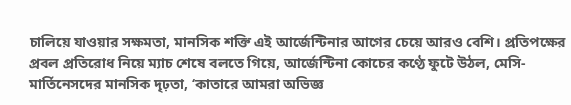চালিয়ে যাওয়ার সক্ষমতা, মানসিক শক্তি এই আর্জেন্টিনার আগের চেয়ে আরও বেশি। প্রতিপক্ষের প্রবল প্রতিরোধ নিয়ে ম্যাচ শেষে বলতে গিয়ে, আর্জেন্টিনা কোচের কণ্ঠে ফুটে উঠল, মেসি-মার্তিনেসদের মানসিক দৃঢ়তা, ‘কাতারে আমরা অভিজ্ঞ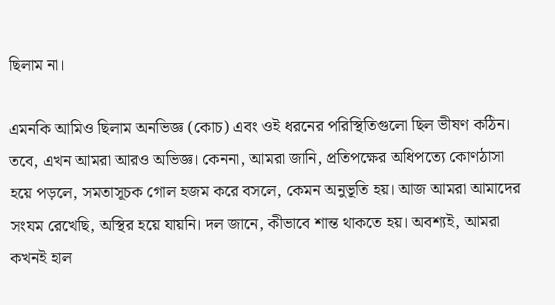ছিলাম না।

এমনকি আমিও ছিলাম অনভিজ্ঞ (কোচ) এবং ওই ধরনের পরিস্থিতিগুলো ছিল ভীষণ কঠিন। তবে, এখন আমরা আরও অভিজ্ঞ। কেননা, আমরা জানি, প্রতিপক্ষের অধিপত্যে কোণঠাসা হয়ে পড়লে, সমতাসূচক গোল হজম করে বসলে, কেমন অনুভূতি হয়। আজ আমরা আমাদের সংযম রেখেছি, অস্থির হয়ে যায়নি। দল জানে, কীভাবে শান্ত থাকতে হয়। অবশ্যই, আমরা কখনই হাল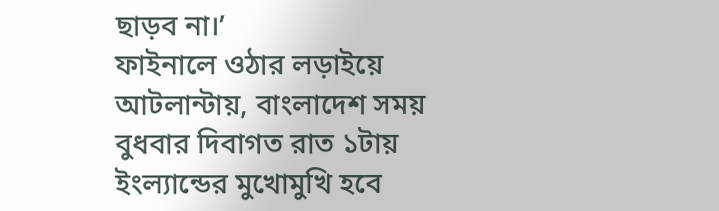ছাড়ব না।’
ফাইনালে ওঠার লড়াইয়ে আটলান্টায়, বাংলাদেশ সময় বুধবার দিবাগত রাত ১টায় ইংল্যান্ডের মুখোমুখি হবে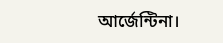আর্জেন্টিনা।